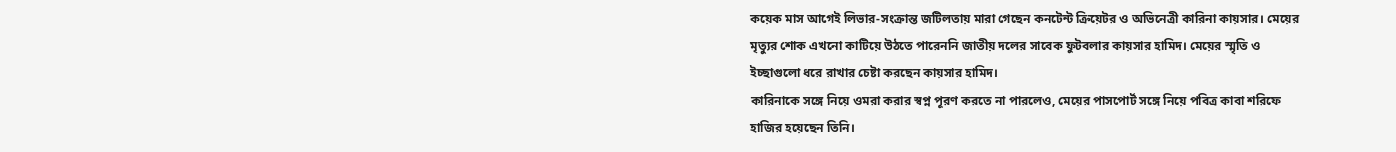কয়েক মাস আগেই লিভার-সংক্রান্ত জটিলতায় মারা গেছেন কনটেন্ট ক্রিয়েটর ও অভিনেত্রী কারিনা কায়সার। মেয়ের মৃত্যুর শোক এখনো কাটিয়ে উঠতে পারেননি জাতীয় দলের সাবেক ফুটবলার কায়সার হামিদ। মেয়ের স্মৃতি ও ইচ্ছাগুলো ধরে রাখার চেষ্টা করছেন কায়সার হামিদ।
কারিনাকে সঙ্গে নিয়ে ওমরা করার স্বপ্ন পূরণ করতে না পারলেও, মেয়ের পাসপোর্ট সঙ্গে নিয়ে পবিত্র কাবা শরিফে হাজির হয়েছেন তিনি।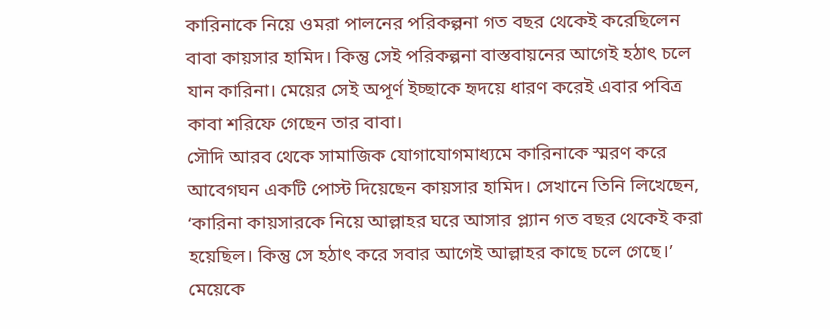কারিনাকে নিয়ে ওমরা পালনের পরিকল্পনা গত বছর থেকেই করেছিলেন বাবা কায়সার হামিদ। কিন্তু সেই পরিকল্পনা বাস্তবায়নের আগেই হঠাৎ চলে যান কারিনা। মেয়ের সেই অপূর্ণ ইচ্ছাকে হৃদয়ে ধারণ করেই এবার পবিত্র কাবা শরিফে গেছেন তার বাবা।
সৌদি আরব থেকে সামাজিক যোগাযোগমাধ্যমে কারিনাকে স্মরণ করে আবেগঘন একটি পোস্ট দিয়েছেন কায়সার হামিদ। সেখানে তিনি লিখেছেন, ‘কারিনা কায়সারকে নিয়ে আল্লাহর ঘরে আসার প্ল্যান গত বছর থেকেই করা হয়েছিল। কিন্তু সে হঠাৎ করে সবার আগেই আল্লাহর কাছে চলে গেছে।’
মেয়েকে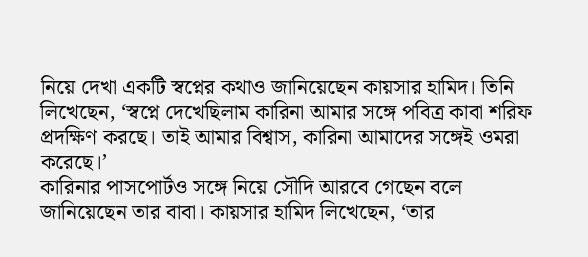নিয়ে দেখা একটি স্বপ্নের কথাও জানিয়েছেন কায়সার হামিদ। তিনি লিখেছেন, ‘স্বপ্নে দেখেছিলাম কারিনা আমার সঙ্গে পবিত্র কাবা শরিফ প্রদক্ষিণ করছে। তাই আমার বিশ্বাস, কারিনা আমাদের সঙ্গেই ওমরা করেছে।’
কারিনার পাসপোর্টও সঙ্গে নিয়ে সৌদি আরবে গেছেন বলে জানিয়েছেন তার বাবা। কায়সার হামিদ লিখেছেন, ‘তার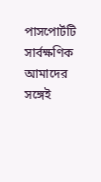পাসপোর্টটি সার্বক্ষণিক আমাদের সঙ্গেই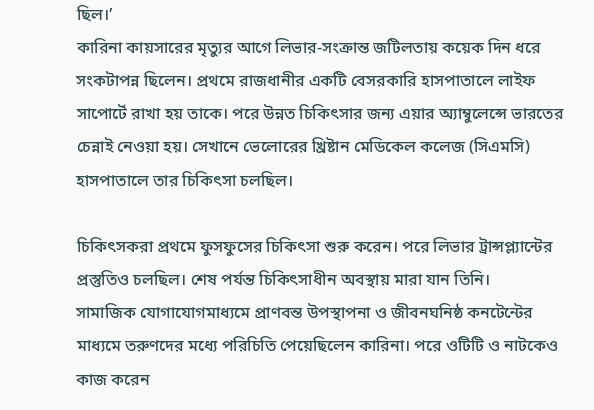ছিল।’
কারিনা কায়সারের মৃত্যুর আগে লিভার-সংক্রান্ত জটিলতায় কয়েক দিন ধরে সংকটাপন্ন ছিলেন। প্রথমে রাজধানীর একটি বেসরকারি হাসপাতালে লাইফ সাপোর্টে রাখা হয় তাকে। পরে উন্নত চিকিৎসার জন্য এয়ার অ্যাম্বুলেন্সে ভারতের চেন্নাই নেওয়া হয়। সেখানে ভেলোরের খ্রিষ্টান মেডিকেল কলেজ (সিএমসি) হাসপাতালে তার চিকিৎসা চলছিল।

চিকিৎসকরা প্রথমে ফুসফুসের চিকিৎসা শুরু করেন। পরে লিভার ট্রান্সপ্ল্যান্টের প্রস্তুতিও চলছিল। শেষ পর্যন্ত চিকিৎসাধীন অবস্থায় মারা যান তিনি।
সামাজিক যোগাযোগমাধ্যমে প্রাণবন্ত উপস্থাপনা ও জীবনঘনিষ্ঠ কনটেন্টের মাধ্যমে তরুণদের মধ্যে পরিচিতি পেয়েছিলেন কারিনা। পরে ওটিটি ও নাটকেও কাজ করেন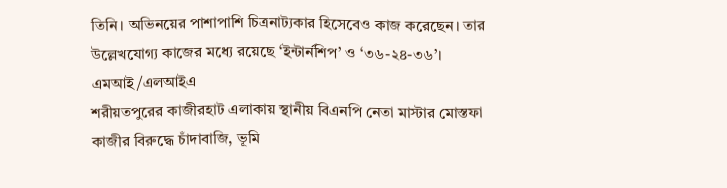তিনি। অভিনয়ের পাশাপাশি চিত্রনাট্যকার হিসেবেও কাজ করেছেন। তার উল্লেখযোগ্য কাজের মধ্যে রয়েছে ‘ইন্টার্নশিপ’ ও ‘৩৬-২৪-৩৬’।
এমআই/এলআইএ
শরীয়তপুরের কাজীরহাট এলাকায় স্থানীয় বিএনপি নেতা মাস্টার মোস্তফা কাজীর বিরুদ্ধে চাঁদাবাজি, ভূমি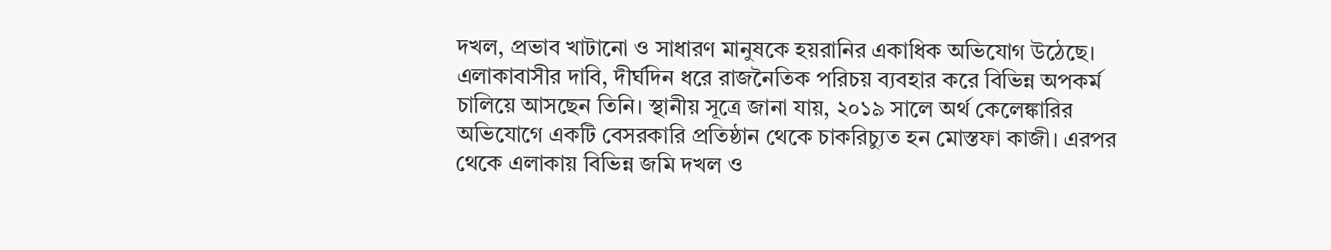দখল, প্রভাব খাটানো ও সাধারণ মানুষকে হয়রানির একাধিক অভিযোগ উঠেছে। এলাকাবাসীর দাবি, দীর্ঘদিন ধরে রাজনৈতিক পরিচয় ব্যবহার করে বিভিন্ন অপকর্ম চালিয়ে আসছেন তিনি। স্থানীয় সূত্রে জানা যায়, ২০১৯ সালে অর্থ কেলেঙ্কারির অভিযোগে একটি বেসরকারি প্রতিষ্ঠান থেকে চাকরিচ্যুত হন মোস্তফা কাজী। এরপর থেকে এলাকায় বিভিন্ন জমি দখল ও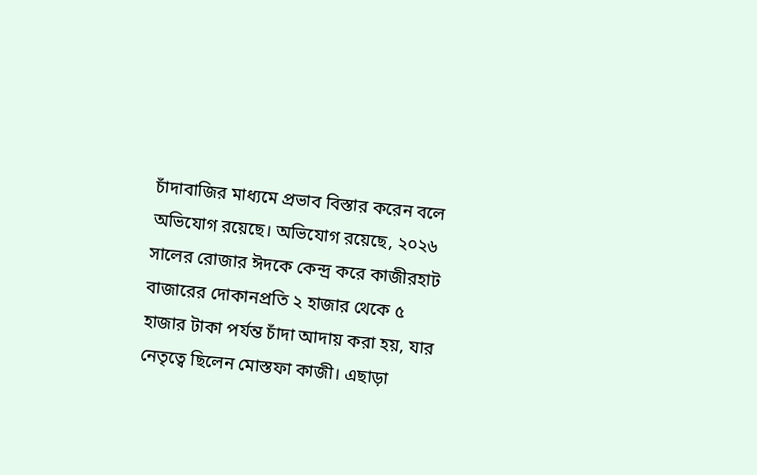চাঁদাবাজির মাধ্যমে প্রভাব বিস্তার করেন বলে অভিযোগ রয়েছে। অভিযোগ রয়েছে, ২০২৬ সালের রোজার ঈদকে কেন্দ্র করে কাজীরহাট বাজারের দোকানপ্রতি ২ হাজার থেকে ৫ হাজার টাকা পর্যন্ত চাঁদা আদায় করা হয়, যার নেতৃত্বে ছিলেন মোস্তফা কাজী। এছাড়া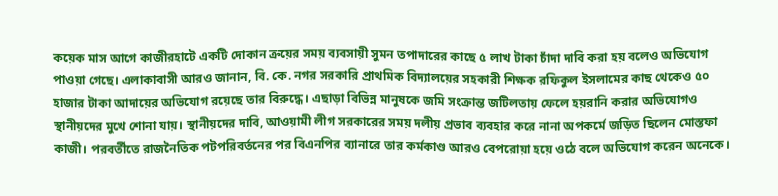কয়েক মাস আগে কাজীরহাটে একটি দোকান ক্রয়ের সময় ব্যবসায়ী সুমন তপাদারের কাছে ৫ লাখ টাকা চাঁদা দাবি করা হয় বলেও অভিযোগ পাওয়া গেছে। এলাকাবাসী আরও জানান, বি. কে. নগর সরকারি প্রাথমিক বিদ্যালয়ের সহকারী শিক্ষক রফিকুল ইসলামের কাছ থেকেও ৫০ হাজার টাকা আদায়ের অভিযোগ রয়েছে তার বিরুদ্ধে। এছাড়া বিভিন্ন মানুষকে জমি সংক্রান্ত জটিলতায় ফেলে হয়রানি করার অভিযোগও স্থানীয়দের মুখে শোনা যায়। স্থানীয়দের দাবি, আওয়ামী লীগ সরকারের সময় দলীয় প্রভাব ব্যবহার করে নানা অপকর্মে জড়িত ছিলেন মোস্তফা কাজী। পরবর্তীতে রাজনৈতিক পটপরিবর্তনের পর বিএনপির ব্যানারে তার কর্মকাণ্ড আরও বেপরোয়া হয়ে ওঠে বলে অভিযোগ করেন অনেকে।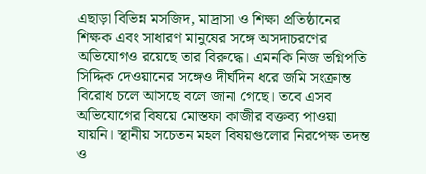এছাড়া বিভিন্ন মসজিদ, মাদ্রাসা ও শিক্ষা প্রতিষ্ঠানের শিক্ষক এবং সাধারণ মানুষের সঙ্গে অসদাচরণের অভিযোগও রয়েছে তার বিরুদ্ধে। এমনকি নিজ ভগ্নিপতি সিদ্দিক দেওয়ানের সঙ্গেও দীর্ঘদিন ধরে জমি সংক্রান্ত বিরোধ চলে আসছে বলে জানা গেছে। তবে এসব অভিযোগের বিষয়ে মোস্তফা কাজীর বক্তব্য পাওয়া যায়নি। স্থানীয় সচেতন মহল বিষয়গুলোর নিরপেক্ষ তদন্ত ও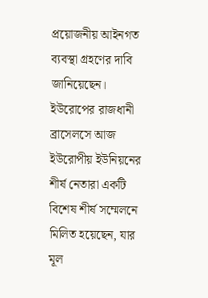প্রয়োজনীয় আইনগত ব্যবস্থা গ্রহণের দাবি জানিয়েছেন।
ইউরোপের রাজধানী ব্রাসেলসে আজ ইউরোপীয় ইউনিয়নের শীর্ষ নেতারা একটি বিশেষ শীর্ষ সম্মেলনে মিলিত হয়েছেন, যার মূল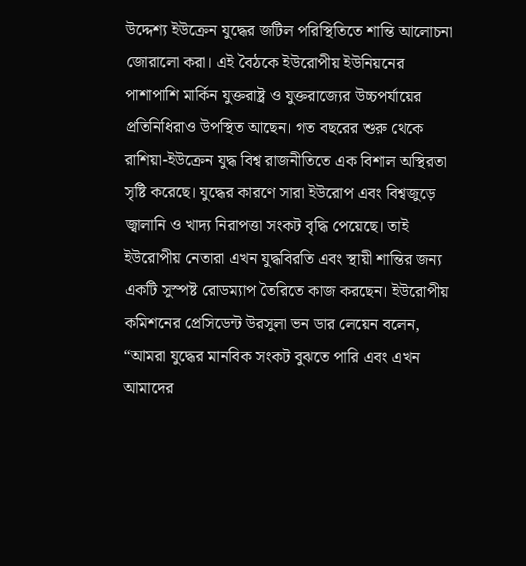উদ্দেশ্য ইউক্রেন যুদ্ধের জটিল পরিস্থিতিতে শান্তি আলোচনা জোরালো করা। এই বৈঠকে ইউরোপীয় ইউনিয়নের পাশাপাশি মার্কিন যুক্তরাষ্ট্র ও যুক্তরাজ্যের উচ্চপর্যায়ের প্রতিনিধিরাও উপস্থিত আছেন। গত বছরের শুরু থেকে রাশিয়া-ইউক্রেন যুদ্ধ বিশ্ব রাজনীতিতে এক বিশাল অস্থিরতা সৃষ্টি করেছে। যুদ্ধের কারণে সারা ইউরোপ এবং বিশ্বজুড়ে জ্বালানি ও খাদ্য নিরাপত্তা সংকট বৃদ্ধি পেয়েছে। তাই ইউরোপীয় নেতারা এখন যুদ্ধবিরতি এবং স্থায়ী শান্তির জন্য একটি সুস্পষ্ট রোডম্যাপ তৈরিতে কাজ করছেন। ইউরোপীয় কমিশনের প্রেসিডেন্ট উরসুলা ভন ডার লেয়েন বলেন, “আমরা যুদ্ধের মানবিক সংকট বুঝতে পারি এবং এখন আমাদের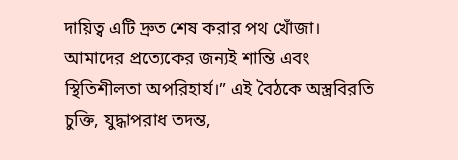দায়িত্ব এটি দ্রুত শেষ করার পথ খোঁজা। আমাদের প্রত্যেকের জন্যই শান্তি এবং স্থিতিশীলতা অপরিহার্য।” এই বৈঠকে অস্ত্রবিরতি চুক্তি, যুদ্ধাপরাধ তদন্ত,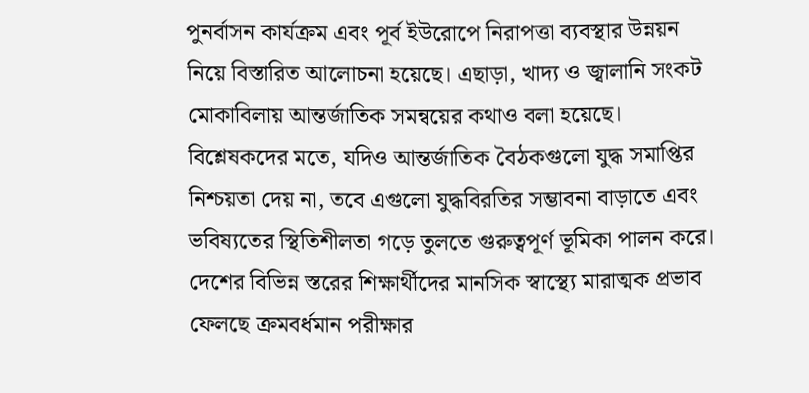পুনর্বাসন কার্যক্রম এবং পূর্ব ইউরোপে নিরাপত্তা ব্যবস্থার উন্নয়ন নিয়ে বিস্তারিত আলোচনা হয়েছে। এছাড়া, খাদ্য ও জ্বালানি সংকট মোকাবিলায় আন্তর্জাতিক সমন্বয়ের কথাও বলা হয়েছে। বিশ্লেষকদের মতে, যদিও আন্তর্জাতিক বৈঠকগুলো যুদ্ধ সমাপ্তির নিশ্চয়তা দেয় না, তবে এগুলো যুদ্ধবিরতির সম্ভাবনা বাড়াতে এবং ভবিষ্যতের স্থিতিশীলতা গড়ে তুলতে গুরুত্বপূর্ণ ভূমিকা পালন করে।
দেশের বিভিন্ন স্তরের শিক্ষার্থীদের মানসিক স্বাস্থ্যে মারাত্মক প্রভাব ফেলছে ক্রমবর্ধমান পরীক্ষার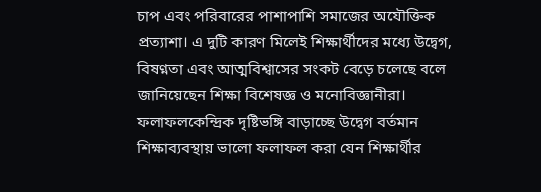চাপ এবং পরিবারের পাশাপাশি সমাজের অযৌক্তিক প্রত্যাশা। এ দুটি কারণ মিলেই শিক্ষার্থীদের মধ্যে উদ্বেগ, বিষণ্নতা এবং আত্মবিশ্বাসের সংকট বেড়ে চলেছে বলে জানিয়েছেন শিক্ষা বিশেষজ্ঞ ও মনোবিজ্ঞানীরা। ফলাফলকেন্দ্রিক দৃষ্টিভঙ্গি বাড়াচ্ছে উদ্বেগ বর্তমান শিক্ষাব্যবস্থায় ভালো ফলাফল করা যেন শিক্ষার্থীর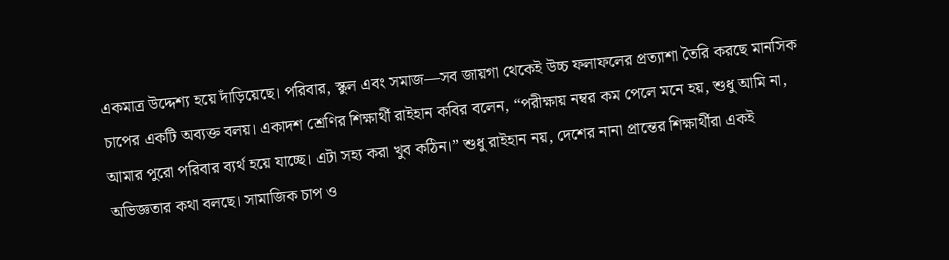একমাত্র উদ্দেশ্য হয়ে দাঁড়িয়েছে। পরিবার, স্কুল এবং সমাজ—সব জায়গা থেকেই উচ্চ ফলাফলের প্রত্যাশা তৈরি করছে মানসিক চাপের একটি অব্যক্ত বলয়। একাদশ শ্রেণির শিক্ষার্থী রাইহান কবির বলেন, “পরীক্ষায় নম্বর কম পেলে মনে হয়, শুধু আমি না, আমার পুরো পরিবার ব্যর্থ হয়ে যাচ্ছে। এটা সহ্য করা খুব কঠিন।” শুধু রাইহান নয়, দেশের নানা প্রান্তের শিক্ষার্থীরা একই অভিজ্ঞতার কথা বলছে। সামাজিক চাপ ও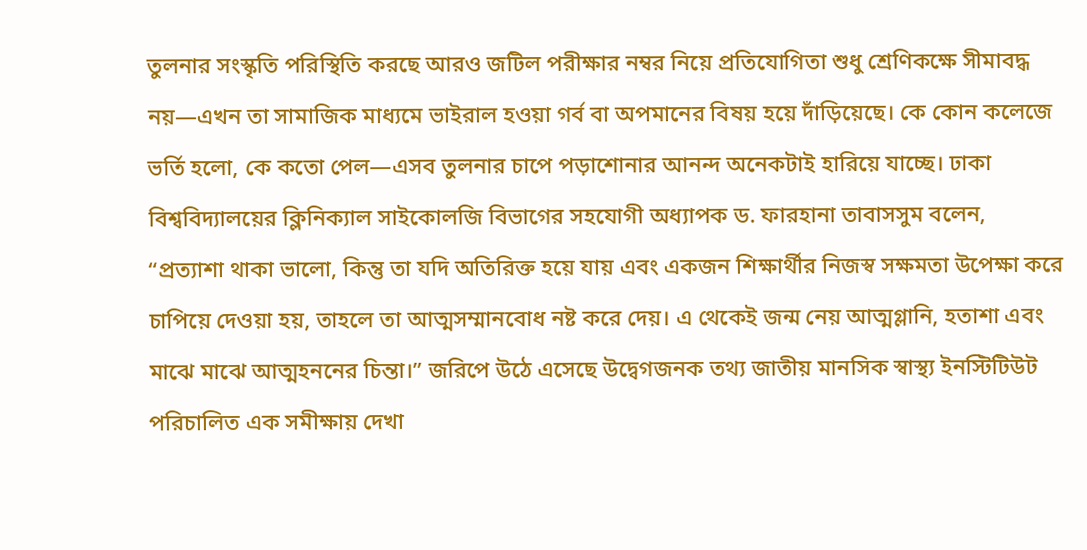তুলনার সংস্কৃতি পরিস্থিতি করছে আরও জটিল পরীক্ষার নম্বর নিয়ে প্রতিযোগিতা শুধু শ্রেণিকক্ষে সীমাবদ্ধ নয়—এখন তা সামাজিক মাধ্যমে ভাইরাল হওয়া গর্ব বা অপমানের বিষয় হয়ে দাঁড়িয়েছে। কে কোন কলেজে ভর্তি হলো, কে কতো পেল—এসব তুলনার চাপে পড়াশোনার আনন্দ অনেকটাই হারিয়ে যাচ্ছে। ঢাকা বিশ্ববিদ্যালয়ের ক্লিনিক্যাল সাইকোলজি বিভাগের সহযোগী অধ্যাপক ড. ফারহানা তাবাসসুম বলেন, “প্রত্যাশা থাকা ভালো, কিন্তু তা যদি অতিরিক্ত হয়ে যায় এবং একজন শিক্ষার্থীর নিজস্ব সক্ষমতা উপেক্ষা করে চাপিয়ে দেওয়া হয়, তাহলে তা আত্মসম্মানবোধ নষ্ট করে দেয়। এ থেকেই জন্ম নেয় আত্মগ্লানি, হতাশা এবং মাঝে মাঝে আত্মহননের চিন্তা।” জরিপে উঠে এসেছে উদ্বেগজনক তথ্য জাতীয় মানসিক স্বাস্থ্য ইনস্টিটিউট পরিচালিত এক সমীক্ষায় দেখা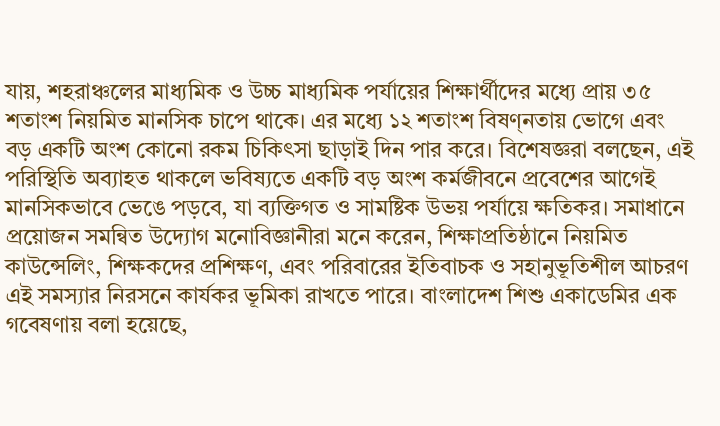যায়, শহরাঞ্চলের মাধ্যমিক ও উচ্চ মাধ্যমিক পর্যায়ের শিক্ষার্থীদের মধ্যে প্রায় ৩৫ শতাংশ নিয়মিত মানসিক চাপে থাকে। এর মধ্যে ১২ শতাংশ বিষণ্নতায় ভোগে এবং বড় একটি অংশ কোনো রকম চিকিৎসা ছাড়াই দিন পার করে। বিশেষজ্ঞরা বলছেন, এই পরিস্থিতি অব্যাহত থাকলে ভবিষ্যতে একটি বড় অংশ কর্মজীবনে প্রবেশের আগেই মানসিকভাবে ভেঙে পড়বে, যা ব্যক্তিগত ও সামষ্টিক উভয় পর্যায়ে ক্ষতিকর। সমাধানে প্রয়োজন সমন্বিত উদ্যোগ মনোবিজ্ঞানীরা মনে করেন, শিক্ষাপ্রতিষ্ঠানে নিয়মিত কাউন্সেলিং, শিক্ষকদের প্রশিক্ষণ, এবং পরিবারের ইতিবাচক ও সহানুভূতিশীল আচরণ এই সমস্যার নিরসনে কার্যকর ভূমিকা রাখতে পারে। বাংলাদেশ শিশু একাডেমির এক গবেষণায় বলা হয়েছে,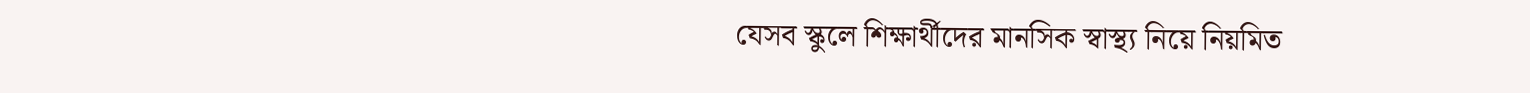যেসব স্কুলে শিক্ষার্থীদের মানসিক স্বাস্থ্য নিয়ে নিয়মিত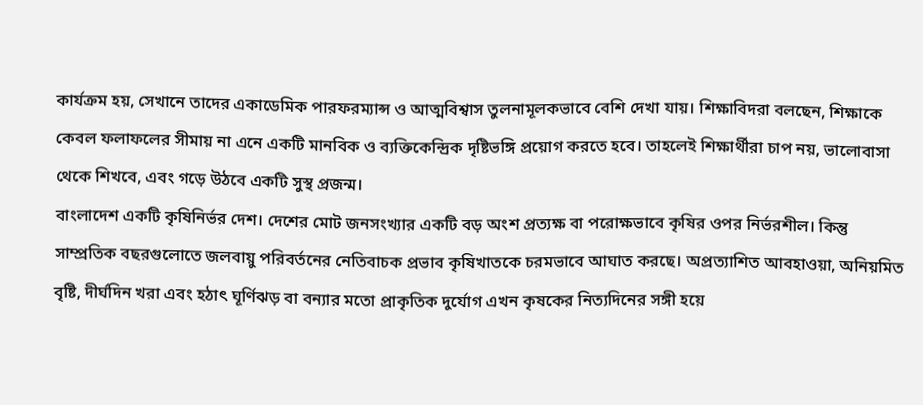কার্যক্রম হয়, সেখানে তাদের একাডেমিক পারফরম্যান্স ও আত্মবিশ্বাস তুলনামূলকভাবে বেশি দেখা যায়। শিক্ষাবিদরা বলছেন, শিক্ষাকে কেবল ফলাফলের সীমায় না এনে একটি মানবিক ও ব্যক্তিকেন্দ্রিক দৃষ্টিভঙ্গি প্রয়োগ করতে হবে। তাহলেই শিক্ষার্থীরা চাপ নয়, ভালোবাসা থেকে শিখবে, এবং গড়ে উঠবে একটি সুস্থ প্রজন্ম।
বাংলাদেশ একটি কৃষিনির্ভর দেশ। দেশের মোট জনসংখ্যার একটি বড় অংশ প্রত্যক্ষ বা পরোক্ষভাবে কৃষির ওপর নির্ভরশীল। কিন্তু সাম্প্রতিক বছরগুলোতে জলবায়ু পরিবর্তনের নেতিবাচক প্রভাব কৃষিখাতকে চরমভাবে আঘাত করছে। অপ্রত্যাশিত আবহাওয়া, অনিয়মিত বৃষ্টি, দীর্ঘদিন খরা এবং হঠাৎ ঘূর্ণিঝড় বা বন্যার মতো প্রাকৃতিক দুর্যোগ এখন কৃষকের নিত্যদিনের সঙ্গী হয়ে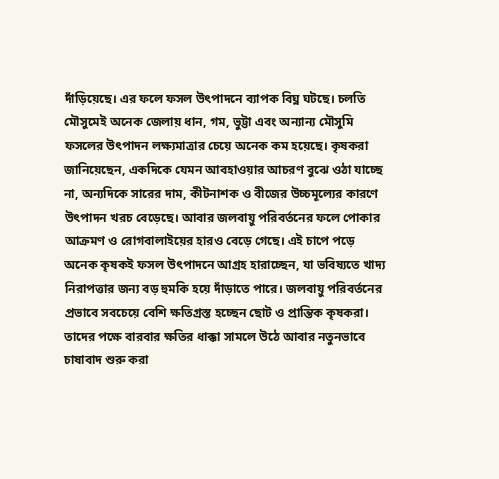দাঁড়িয়েছে। এর ফলে ফসল উৎপাদনে ব্যাপক বিঘ্ন ঘটছে। চলতি মৌসুমেই অনেক জেলায় ধান, গম, ভুট্টা এবং অন্যান্য মৌসুমি ফসলের উৎপাদন লক্ষ্যমাত্রার চেয়ে অনেক কম হয়েছে। কৃষকরা জানিয়েছেন, একদিকে যেমন আবহাওয়ার আচরণ বুঝে ওঠা যাচ্ছে না, অন্যদিকে সারের দাম, কীটনাশক ও বীজের উচ্চমূল্যের কারণে উৎপাদন খরচ বেড়েছে। আবার জলবায়ু পরিবর্তনের ফলে পোকার আক্রমণ ও রোগবালাইয়ের হারও বেড়ে গেছে। এই চাপে পড়ে অনেক কৃষকই ফসল উৎপাদনে আগ্রহ হারাচ্ছেন, যা ভবিষ্যতে খাদ্য নিরাপত্তার জন্য বড় হুমকি হয়ে দাঁড়াতে পারে। জলবায়ু পরিবর্তনের প্রভাবে সবচেয়ে বেশি ক্ষতিগ্রস্ত হচ্ছেন ছোট ও প্রান্তিক কৃষকরা। তাদের পক্ষে বারবার ক্ষতির ধাক্কা সামলে উঠে আবার নতুনভাবে চাষাবাদ শুরু করা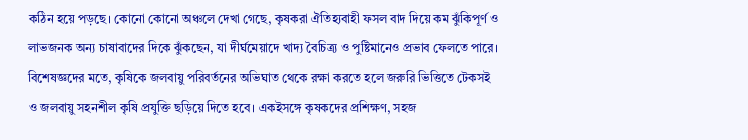কঠিন হয়ে পড়ছে। কোনো কোনো অঞ্চলে দেখা গেছে, কৃষকরা ঐতিহ্যবাহী ফসল বাদ দিয়ে কম ঝুঁকিপূর্ণ ও লাভজনক অন্য চাষাবাদের দিকে ঝুঁকছেন, যা দীর্ঘমেয়াদে খাদ্য বৈচিত্র্য ও পুষ্টিমানেও প্রভাব ফেলতে পারে। বিশেষজ্ঞদের মতে, কৃষিকে জলবায়ু পরিবর্তনের অভিঘাত থেকে রক্ষা করতে হলে জরুরি ভিত্তিতে টেকসই ও জলবায়ু সহনশীল কৃষি প্রযুক্তি ছড়িয়ে দিতে হবে। একইসঙ্গে কৃষকদের প্রশিক্ষণ, সহজ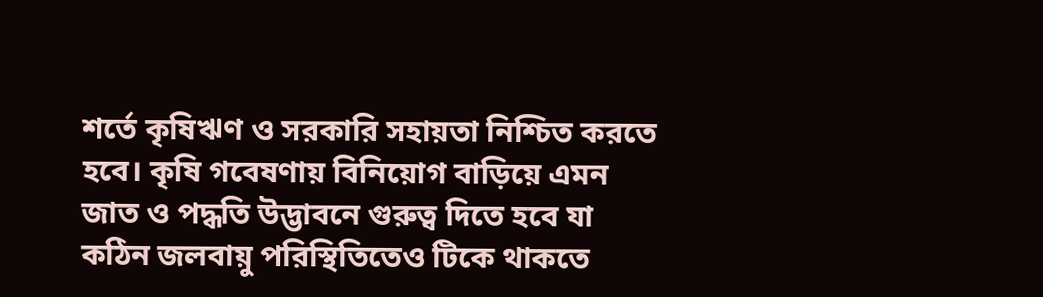শর্তে কৃষিঋণ ও সরকারি সহায়তা নিশ্চিত করতে হবে। কৃষি গবেষণায় বিনিয়োগ বাড়িয়ে এমন জাত ও পদ্ধতি উদ্ভাবনে গুরুত্ব দিতে হবে যা কঠিন জলবায়ু পরিস্থিতিতেও টিকে থাকতে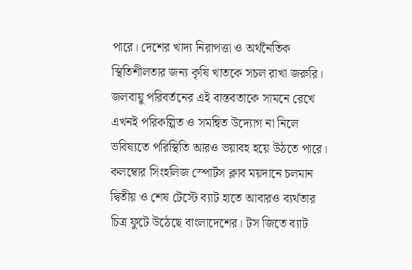পারে। দেশের খাদ্য নিরাপত্তা ও অর্থনৈতিক স্থিতিশীলতার জন্য কৃষি খাতকে সচল রাখা জরুরি। জলবায়ু পরিবর্তনের এই বাস্তবতাকে সামনে রেখে এখনই পরিকল্পিত ও সমন্বিত উদ্যোগ না নিলে ভবিষ্যতে পরিস্থিতি আরও ভয়াবহ হয়ে উঠতে পারে।
কলম্বোর সিংহলিজ স্পোর্টস ক্লাব ময়দানে চলমান দ্বিতীয় ও শেষ টেস্টে ব্যাট হাতে আবারও ব্যর্থতার চিত্র ফুটে উঠেছে বাংলাদেশের। টস জিতে ব্যাট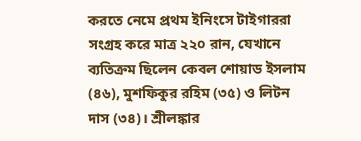করতে নেমে প্রথম ইনিংসে টাইগাররা সংগ্রহ করে মাত্র ২২০ রান, যেখানে ব্যতিক্রম ছিলেন কেবল শোয়াড ইসলাম (৪৬), মুশফিকুর রহিম (৩৫) ও লিটন দাস (৩৪)। শ্রীলঙ্কার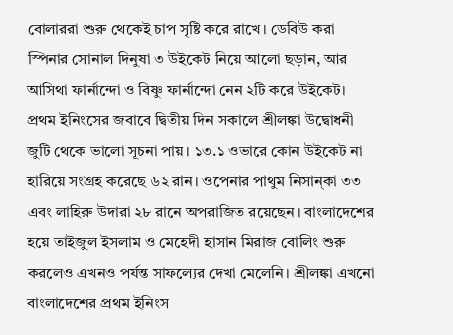বোলাররা শুরু থেকেই চাপ সৃষ্টি করে রাখে। ডেবিউ করা স্পিনার সোনাল দিনুষা ৩ উইকেট নিয়ে আলো ছড়ান, আর আসিথা ফার্নান্দো ও বিষ্ণু ফার্নান্দো নেন ২টি করে উইকেট। প্রথম ইনিংসের জবাবে দ্বিতীয় দিন সকালে শ্রীলঙ্কা উদ্বোধনী জুটি থেকে ভালো সূচনা পায়। ১৩.১ ওভারে কোন উইকেট না হারিয়ে সংগ্রহ করেছে ৬২ রান। ওপেনার পাথুম নিসান্কা ৩৩ এবং লাহিরু উদারা ২৮ রানে অপরাজিত রয়েছেন। বাংলাদেশের হয়ে তাইজুল ইসলাম ও মেহেদী হাসান মিরাজ বোলিং শুরু করলেও এখনও পর্যন্ত সাফল্যের দেখা মেলেনি। শ্রীলঙ্কা এখনো বাংলাদেশের প্রথম ইনিংস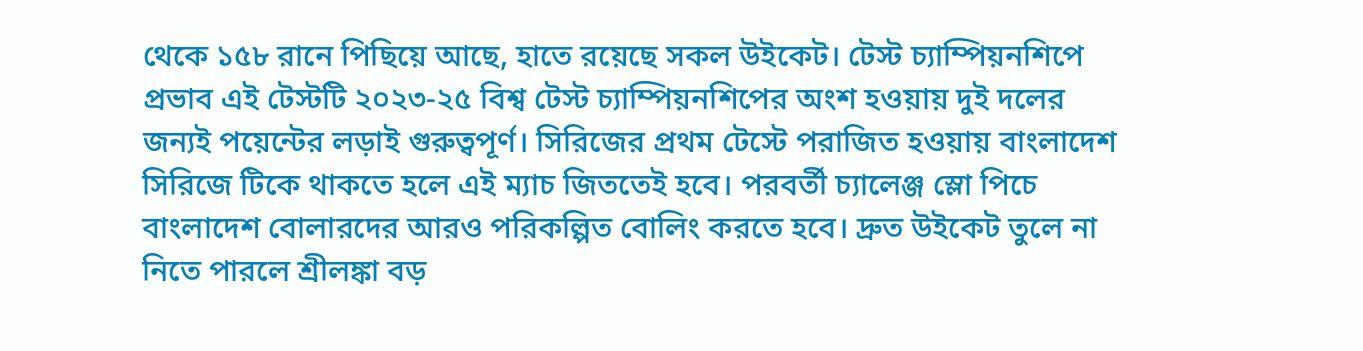থেকে ১৫৮ রানে পিছিয়ে আছে, হাতে রয়েছে সকল উইকেট। টেস্ট চ্যাম্পিয়নশিপে প্রভাব এই টেস্টটি ২০২৩-২৫ বিশ্ব টেস্ট চ্যাম্পিয়নশিপের অংশ হওয়ায় দুই দলের জন্যই পয়েন্টের লড়াই গুরুত্বপূর্ণ। সিরিজের প্রথম টেস্টে পরাজিত হওয়ায় বাংলাদেশ সিরিজে টিকে থাকতে হলে এই ম্যাচ জিততেই হবে। পরবর্তী চ্যালেঞ্জ স্লো পিচে বাংলাদেশ বোলারদের আরও পরিকল্পিত বোলিং করতে হবে। দ্রুত উইকেট তুলে না নিতে পারলে শ্রীলঙ্কা বড়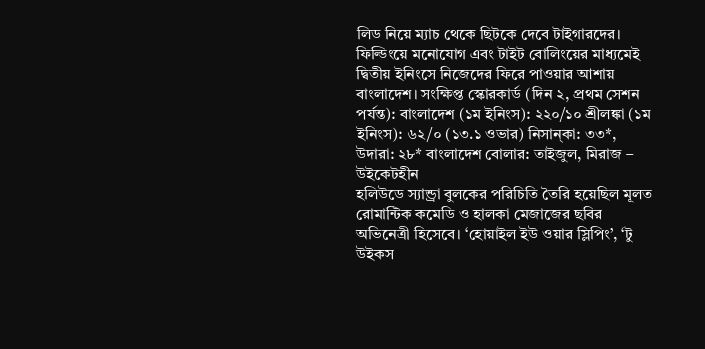লিড নিয়ে ম্যাচ থেকে ছিটকে দেবে টাইগারদের। ফিল্ডিংয়ে মনোযোগ এবং টাইট বোলিংয়ের মাধ্যমেই দ্বিতীয় ইনিংসে নিজেদের ফিরে পাওয়ার আশায় বাংলাদেশ। সংক্ষিপ্ত স্কোরকার্ড (দিন ২, প্রথম সেশন পর্যন্ত): বাংলাদেশ (১ম ইনিংস): ২২০/১০ শ্রীলঙ্কা (১ম ইনিংস): ৬২/০ (১৩.১ ওভার) নিসান্কা: ৩৩*, উদারা: ২৮* বাংলাদেশ বোলার: তাইজুল, মিরাজ – উইকেটহীন
হলিউডে স্যান্ড্রা বুলকের পরিচিতি তৈরি হয়েছিল মূলত রোমান্টিক কমেডি ও হালকা মেজাজের ছবির অভিনেত্রী হিসেবে। ‘হোয়াইল ইউ ওয়ার স্লিপিং’, ‘টু উইকস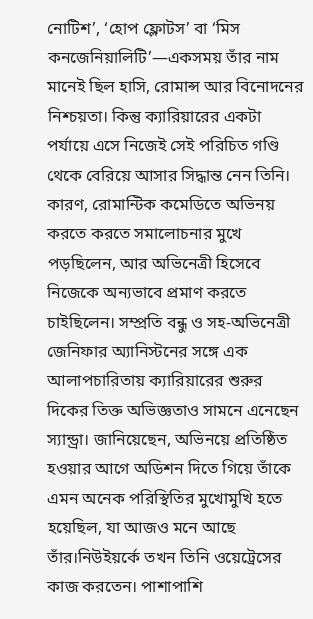নোটিশ’, ‘হোপ ফ্লোটস’ বা ‘মিস কনজেনিয়ালিটি’—একসময় তাঁর নাম মানেই ছিল হাসি, রোমান্স আর বিনোদনের নিশ্চয়তা। কিন্তু ক্যারিয়ারের একটা পর্যায়ে এসে নিজেই সেই পরিচিত গণ্ডি থেকে বেরিয়ে আসার সিদ্ধান্ত নেন তিনি। কারণ, রোমান্টিক কমেডিতে অভিনয় করতে করতে সমালোচনার মুখে পড়ছিলেন, আর অভিনেত্রী হিসেবে নিজেকে অন্যভাবে প্রমাণ করতে চাইছিলেন। সম্প্রতি বন্ধু ও সহ-অভিনেত্রী জেনিফার অ্যানিস্টনের সঙ্গে এক আলাপচারিতায় ক্যারিয়ারের শুরুর দিকের তিক্ত অভিজ্ঞতাও সামনে এনেছেন স্যান্ড্রা। জানিয়েছেন, অভিনয়ে প্রতিষ্ঠিত হওয়ার আগে অডিশন দিতে গিয়ে তাঁকে এমন অনেক পরিস্থিতির মুখোমুখি হতে হয়েছিল, যা আজও মনে আছে তাঁর।নিউইয়র্কে তখন তিনি ওয়েট্রেসের কাজ করতেন। পাশাপাশি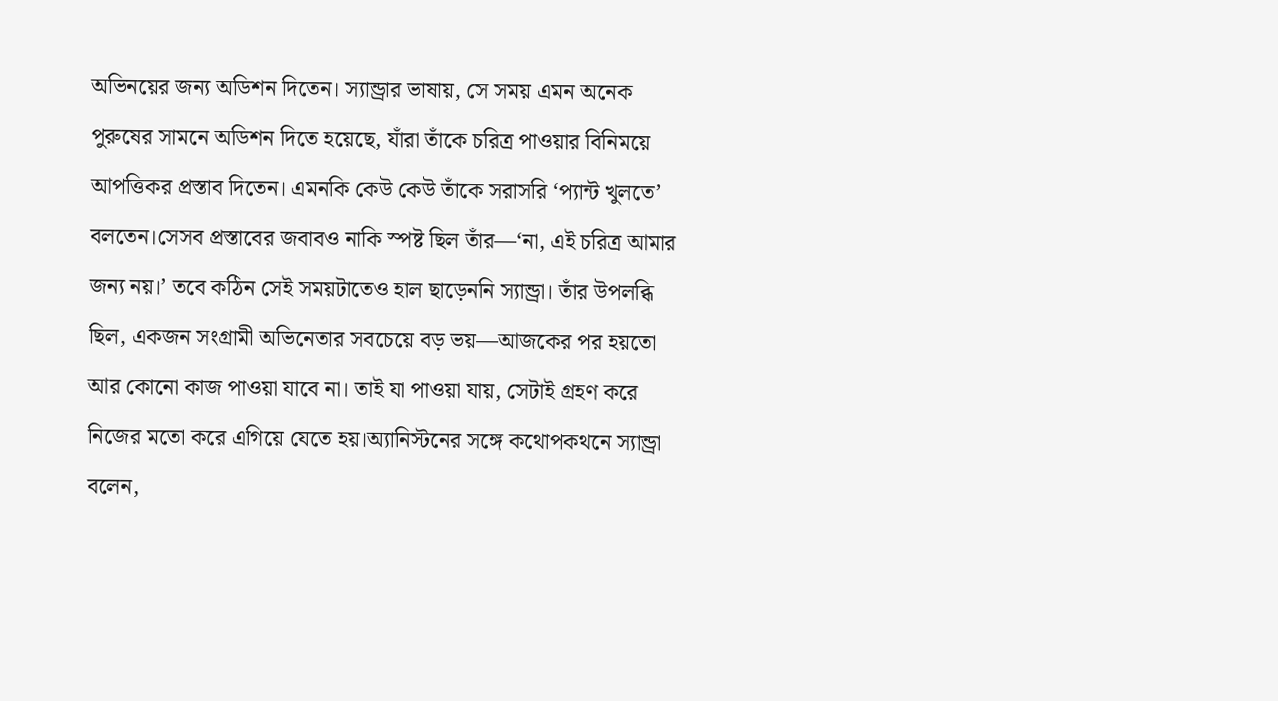অভিনয়ের জন্য অডিশন দিতেন। স্যান্ড্রার ভাষায়, সে সময় এমন অনেক পুরুষের সামনে অডিশন দিতে হয়েছে, যাঁরা তাঁকে চরিত্র পাওয়ার বিনিময়ে আপত্তিকর প্রস্তাব দিতেন। এমনকি কেউ কেউ তাঁকে সরাসরি ‘প্যান্ট খুলতে’ বলতেন।সেসব প্রস্তাবের জবাবও নাকি স্পষ্ট ছিল তাঁর—‘না, এই চরিত্র আমার জন্য নয়।’ তবে কঠিন সেই সময়টাতেও হাল ছাড়েননি স্যান্ড্রা। তাঁর উপলব্ধি ছিল, একজন সংগ্রামী অভিনেতার সবচেয়ে বড় ভয়—আজকের পর হয়তো আর কোনো কাজ পাওয়া যাবে না। তাই যা পাওয়া যায়, সেটাই গ্রহণ করে নিজের মতো করে এগিয়ে যেতে হয়।অ্যানিস্টনের সঙ্গে কথোপকথনে স্যান্ড্রা বলেন,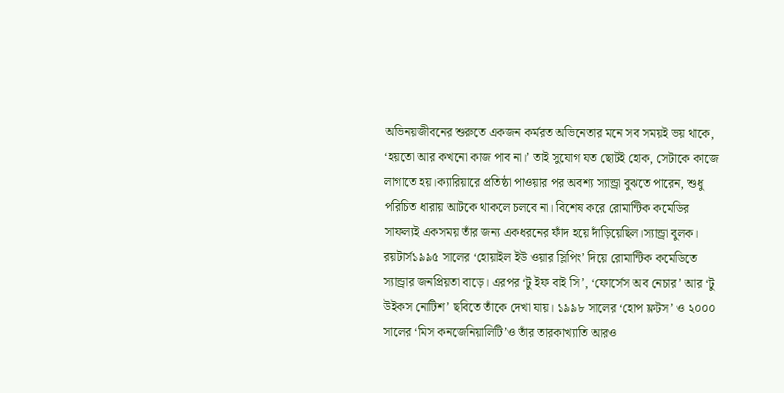অভিনয়জীবনের শুরুতে একজন কর্মরত অভিনেতার মনে সব সময়ই ভয় থাকে, ‘হয়তো আর কখনো কাজ পাব না।’ তাই সুযোগ যত ছোটই হোক, সেটাকে কাজে লাগাতে হয়।ক্যারিয়ারে প্রতিষ্ঠা পাওয়ার পর অবশ্য স্যান্ড্রা বুঝতে পারেন, শুধু পরিচিত ধারায় আটকে থাকলে চলবে না। বিশেষ করে রোমান্টিক কমেডির সাফল্যই একসময় তাঁর জন্য একধরনের ফাঁদ হয়ে দাঁড়িয়েছিল।স্যান্ড্রা বুলক। রয়টার্স১৯৯৫ সালের ‘হোয়াইল ইউ ওয়ার স্লিপিং’ দিয়ে রোমান্টিক কমেডিতে স্যান্ড্রার জনপ্রিয়তা বাড়ে। এরপর ‘টু ইফ বাই সি’, ‘ফোর্সেস অব নেচার’ আর ‘টু উইকস নোটিশ’ ছবিতে তাঁকে দেখা যায়। ১৯৯৮ সালের ‘হোপ ফ্লটস’ ও ২০০০ সালের ‘মিস কনজেনিয়ালিটি’ও তাঁর তারকাখ্যাতি আরও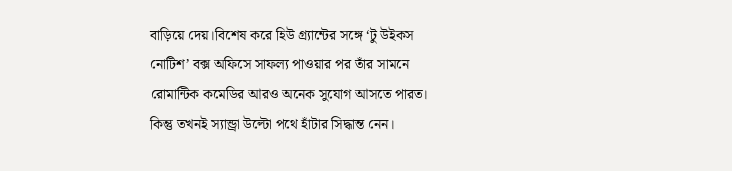বাড়িয়ে দেয়।বিশেষ করে হিউ গ্র্যান্টের সঙ্গে ‘টু উইকস নোটিশ’ বক্স অফিসে সাফল্য পাওয়ার পর তাঁর সামনে রোমান্টিক কমেডির আরও অনেক সুযোগ আসতে পারত। কিন্তু তখনই স্যান্ড্রা উল্টো পথে হাঁটার সিদ্ধান্ত নেন।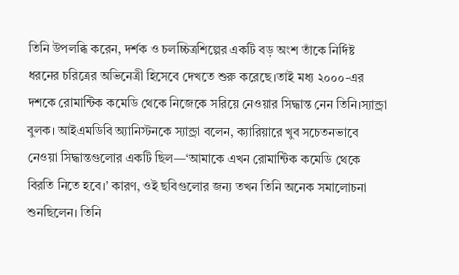তিনি উপলব্ধি করেন, দর্শক ও চলচ্চিত্রশিল্পের একটি বড় অংশ তাঁকে নির্দিষ্ট ধরনের চরিত্রের অভিনেত্রী হিসেবে দেখতে শুরু করেছে।তাই মধ্য ২০০০-এর দশকে রোমান্টিক কমেডি থেকে নিজেকে সরিয়ে নেওয়ার সিদ্ধান্ত নেন তিনি।স্যান্ড্রা বুলক। আইএমডিবি অ্যানিস্টনকে স্যান্ড্রা বলেন, ক্যারিয়ারে খুব সচেতনভাবে নেওয়া সিদ্ধান্তগুলোর একটি ছিল—‘আমাকে এখন রোমান্টিক কমেডি থেকে বিরতি নিতে হবে।’ কারণ, ওই ছবিগুলোর জন্য তখন তিনি অনেক সমালোচনা শুনছিলেন। তিনি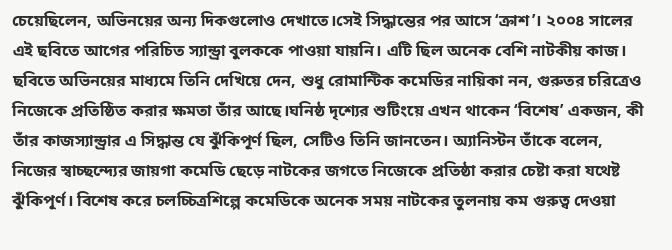চেয়েছিলেন, অভিনয়ের অন্য দিকগুলোও দেখাতে।সেই সিদ্ধান্তের পর আসে ‘ক্রাশ’। ২০০৪ সালের এই ছবিতে আগের পরিচিত স্যান্ড্রা বুলককে পাওয়া যায়নি। এটি ছিল অনেক বেশি নাটকীয় কাজ। ছবিতে অভিনয়ের মাধ্যমে তিনি দেখিয়ে দেন, শুধু রোমান্টিক কমেডির নায়িকা নন, গুরুতর চরিত্রেও নিজেকে প্রতিষ্ঠিত করার ক্ষমতা তাঁর আছে।ঘনিষ্ঠ দৃশ্যের শুটিংয়ে এখন থাকেন ‘বিশেষ’ একজন, কী তাঁর কাজস্যান্ড্রার এ সিদ্ধান্ত যে ঝুঁকিপূর্ণ ছিল, সেটিও তিনি জানতেন। অ্যানিস্টন তাঁকে বলেন, নিজের স্বাচ্ছন্দ্যের জায়গা কমেডি ছেড়ে নাটকের জগতে নিজেকে প্রতিষ্ঠা করার চেষ্টা করা যথেষ্ট ঝুঁকিপূর্ণ। বিশেষ করে চলচ্চিত্রশিল্পে কমেডিকে অনেক সময় নাটকের তুলনায় কম গুরুত্ব দেওয়া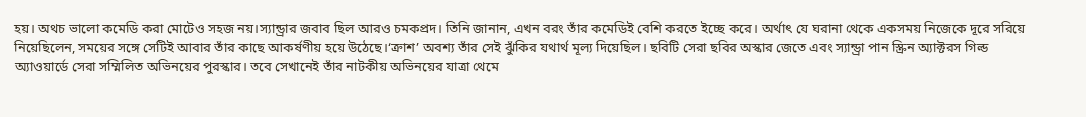হয়। অথচ ভালো কমেডি করা মোটেও সহজ নয়।স্যান্ড্রার জবাব ছিল আরও চমকপ্রদ। তিনি জানান, এখন বরং তাঁর কমেডিই বেশি করতে ইচ্ছে করে। অর্থাৎ যে ঘরানা থেকে একসময় নিজেকে দূরে সরিয়ে নিয়েছিলেন, সময়ের সঙ্গে সেটিই আবার তাঁর কাছে আকর্ষণীয় হয়ে উঠেছে।‘ক্রাশ’ অবশ্য তাঁর সেই ঝুঁকির যথার্থ মূল্য দিয়েছিল। ছবিটি সেরা ছবির অস্কার জেতে এবং স্যান্ড্রা পান স্ক্রিন অ্যাক্টরস গিল্ড অ্যাওয়ার্ডে সেরা সম্মিলিত অভিনয়ের পুরস্কার। তবে সেখানেই তাঁর নাটকীয় অভিনয়ের যাত্রা থেমে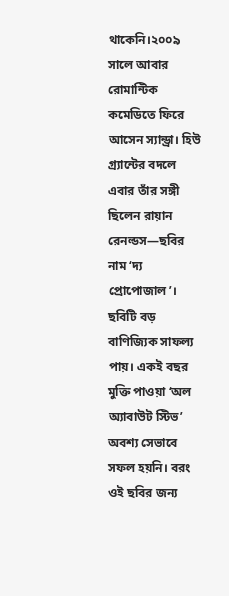থাকেনি।২০০৯ সালে আবার রোমান্টিক কমেডিতে ফিরে আসেন স্যান্ড্রা। হিউ গ্র্যান্টের বদলে এবার তাঁর সঙ্গী ছিলেন রায়ান রেনল্ডস—ছবির নাম ‘দ্য প্রোপোজাল’। ছবিটি বড় বাণিজ্যিক সাফল্য পায়। একই বছর মুক্তি পাওয়া ‘অল অ্যাবাউট স্টিভ’ অবশ্য সেভাবে সফল হয়নি। বরং ওই ছবির জন্য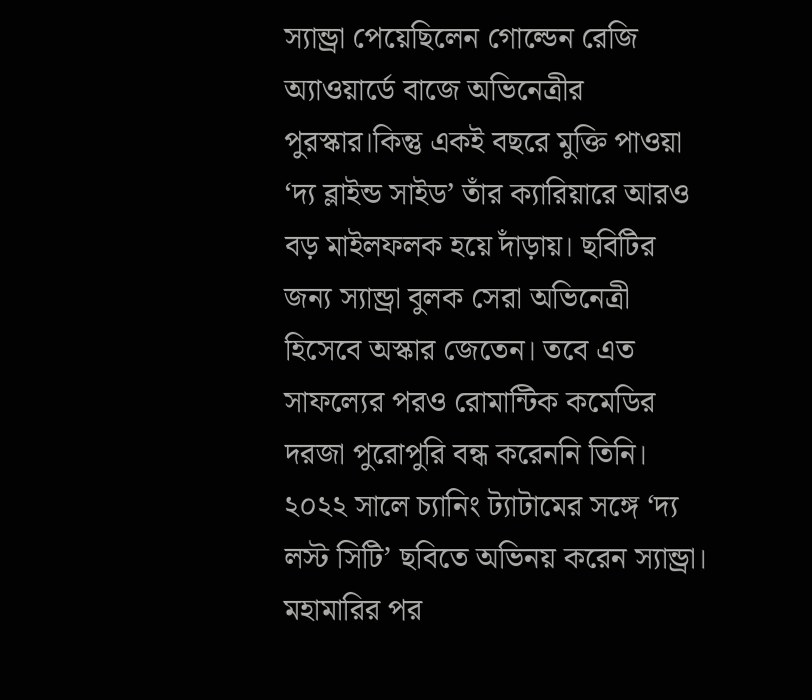স্যান্ড্রা পেয়েছিলেন গোল্ডেন রেজি অ্যাওয়ার্ডে বাজে অভিনেত্রীর পুরস্কার।কিন্তু একই বছরে মুক্তি পাওয়া ‘দ্য ব্লাইন্ড সাইড’ তাঁর ক্যারিয়ারে আরও বড় মাইলফলক হয়ে দাঁড়ায়। ছবিটির জন্য স্যান্ড্রা বুলক সেরা অভিনেত্রী হিসেবে অস্কার জেতেন। তবে এত সাফল্যের পরও রোমান্টিক কমেডির দরজা পুরোপুরি বন্ধ করেননি তিনি। ২০২২ সালে চ্যানিং ট্যাটামের সঙ্গে ‘দ্য লস্ট সিটি’ ছবিতে অভিনয় করেন স্যান্ড্রা। মহামারির পর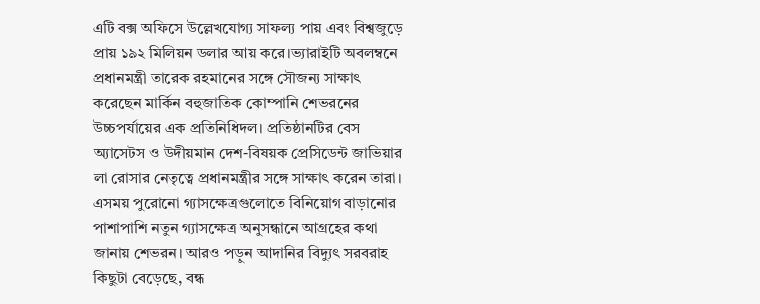এটি বক্স অফিসে উল্লেখযোগ্য সাফল্য পায় এবং বিশ্বজুড়ে প্রায় ১৯২ মিলিয়ন ডলার আয় করে।ভ্যারাইটি অবলম্বনে
প্রধানমন্ত্রী তারেক রহমানের সঙ্গে সৌজন্য সাক্ষাৎ করেছেন মার্কিন বহুজাতিক কোম্পানি শেভরনের উচ্চপর্যায়ের এক প্রতিনিধিদল। প্রতিষ্ঠানটির বেস অ্যাসেটস ও উদীয়মান দেশ-বিষয়ক প্রেসিডেন্ট জাভিয়ার লা রোসার নেতৃত্বে প্রধানমন্ত্রীর সঙ্গে সাক্ষাৎ করেন তারা। এসময় পুরোনো গ্যাসক্ষেত্রগুলোতে বিনিয়োগ বাড়ানোর পাশাপাশি নতুন গ্যাসক্ষেত্র অনুসন্ধানে আগ্রহের কথা জানায় শেভরন। আরও পড়ুন আদানির বিদ্যুৎ সরবরাহ কিছুটা বেড়েছে, বন্ধ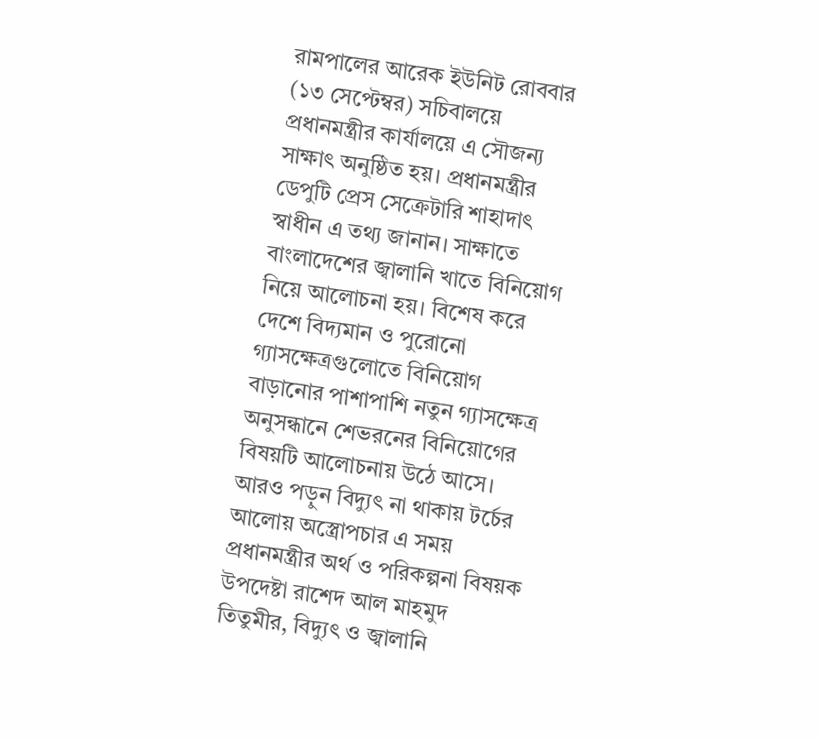রামপালের আরেক ইউনিট রোববার (১৩ সেপ্টেম্বর) সচিবালয়ে প্রধানমন্ত্রীর কার্যালয়ে এ সৌজন্য সাক্ষাৎ অনুষ্ঠিত হয়। প্রধানমন্ত্রীর ডেপুটি প্রেস সেক্রেটারি শাহাদাৎ স্বাধীন এ তথ্য জানান। সাক্ষাতে বাংলাদেশের জ্বালানি খাতে বিনিয়োগ নিয়ে আলোচনা হয়। বিশেষ করে দেশে বিদ্যমান ও পুরোনো গ্যাসক্ষেত্রগুলোতে বিনিয়োগ বাড়ানোর পাশাপাশি নতুন গ্যাসক্ষেত্র অনুসন্ধানে শেভরনের বিনিয়োগের বিষয়টি আলোচনায় উঠে আসে। আরও পড়ুন বিদ্যুৎ না থাকায় টর্চের আলোয় অস্ত্রোপচার এ সময় প্রধানমন্ত্রীর অর্থ ও পরিকল্পনা বিষয়ক উপদেষ্টা রাশেদ আল মাহমুদ তিতুমীর, বিদ্যুৎ ও জ্বালানি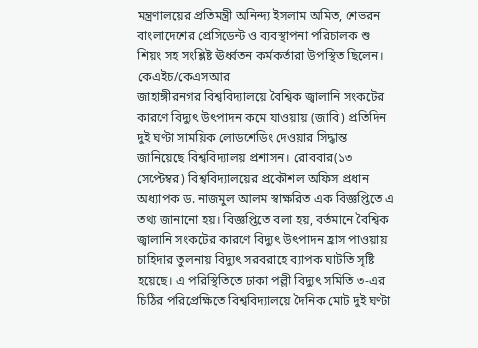মন্ত্রণালয়ের প্রতিমন্ত্রী অনিন্দ্য ইসলাম অমিত, শেভরন বাংলাদেশের প্রেসিডেন্ট ও ব্যবস্থাপনা পরিচালক শু শিয়ং সহ সংশ্লিষ্ট ঊর্ধ্বতন কর্মকর্তারা উপস্থিত ছিলেন। কেএইচ/কেএসআর
জাহাঙ্গীরনগর বিশ্ববিদ্যালয়ে বৈশ্বিক জ্বালানি সংকটের কারণে বিদ্যুৎ উৎপাদন কমে যাওয়ায় (জাবি) প্রতিদিন দুই ঘণ্টা সাময়িক লোডশেডিং দেওয়ার সিদ্ধান্ত জানিয়েছে বিশ্ববিদ্যালয় প্রশাসন। রোববার(১৩ সেপ্টেম্বর) বিশ্ববিদ্যালয়ের প্রকৌশল অফিস প্রধান অধ্যাপক ড. নাজমুল আলম স্বাক্ষরিত এক বিজ্ঞপ্তিতে এ তথ্য জানানো হয়। বিজ্ঞপ্তিতে বলা হয়, বর্তমানে বৈশ্বিক জ্বালানি সংকটের কারণে বিদ্যুৎ উৎপাদন হ্রাস পাওয়ায় চাহিদার তুলনায় বিদ্যুৎ সরবরাহে ব্যাপক ঘাটতি সৃষ্টি হয়েছে। এ পরিস্থিতিতে ঢাকা পল্লী বিদ্যুৎ সমিতি ৩-এর চিঠির পরিপ্রেক্ষিতে বিশ্ববিদ্যালয়ে দৈনিক মোট দুই ঘণ্টা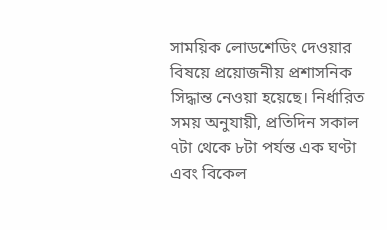সাময়িক লোডশেডিং দেওয়ার বিষয়ে প্রয়োজনীয় প্রশাসনিক সিদ্ধান্ত নেওয়া হয়েছে। নির্ধারিত সময় অনুযায়ী, প্রতিদিন সকাল ৭টা থেকে ৮টা পর্যন্ত এক ঘণ্টা এবং বিকেল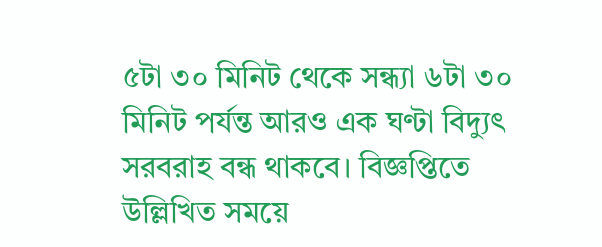৫টা ৩০ মিনিট থেকে সন্ধ্যা ৬টা ৩০ মিনিট পর্যন্ত আরও এক ঘণ্টা বিদ্যুৎ সরবরাহ বন্ধ থাকবে। বিজ্ঞপ্তিতে উল্লিখিত সময়ে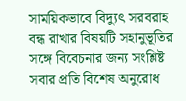সাময়িকভাবে বিদ্যুৎ সরবরাহ বন্ধ রাখার বিষয়টি সহানুভূতির সঙ্গে বিবেচনার জন্য সংশ্লিষ্ট সবার প্রতি বিশেষ অনুরোধ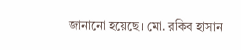জানানো হয়েছে। মো. রকিব হাসান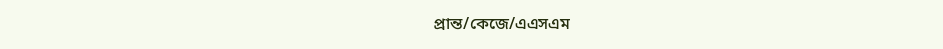প্রান্ত/কেজে/এএসএম